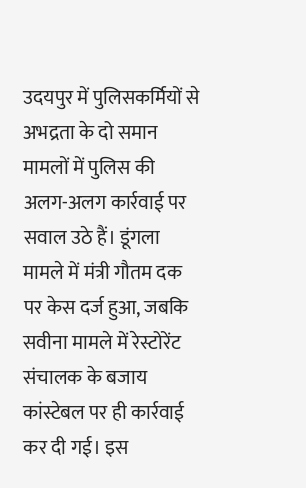उदयपुर में पुलिसकर्मियों से अभद्रता के दो समान मामलों में पुलिस की अलग-अलग कार्रवाई पर सवाल उठे हैं। डूंगला मामले में मंत्री गौतम दक पर केस दर्ज हुआ, जबकि सवीना मामले में रेस्टोरेंट संचालक के बजाय कांस्टेबल पर ही कार्रवाई कर दी गई। इस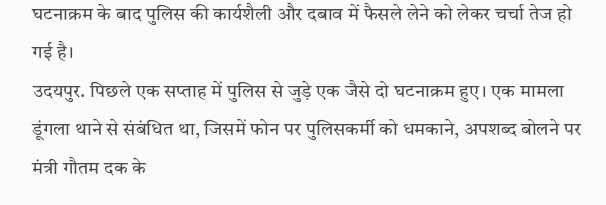घटनाक्रम के बाद पुलिस की कार्यशैली और दबाव में फैसले लेने को लेकर चर्चा तेज हो गई है।
उदयपुर. पिछले एक सप्ताह में पुलिस से जुड़े एक जैसे दो घटनाक्रम हुए। एक मामला डूंगला थाने से संबंधित था, जिसमें फोन पर पुलिसकर्मी को धमकाने, अपशब्द बोलने पर मंत्री गौतम दक के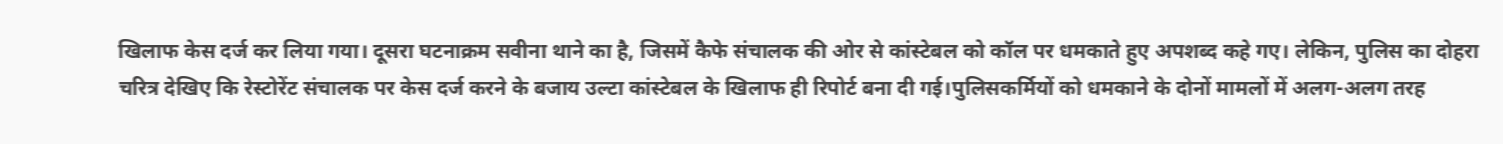खिलाफ केस दर्ज कर लिया गया। दूसरा घटनाक्रम सवीना थाने का है, जिसमें कैफे संचालक की ओर से कांस्टेबल को कॉल पर धमकाते हुए अपशब्द कहे गए। लेकिन, पुलिस का दोहरा चरित्र देखिए कि रेस्टोरेंट संचालक पर केस दर्ज करने के बजाय उल्टा कांस्टेबल के खिलाफ ही रिपोर्ट बना दी गई।पुलिसकर्मियों को धमकाने के दोनों मामलों में अलग-अलग तरह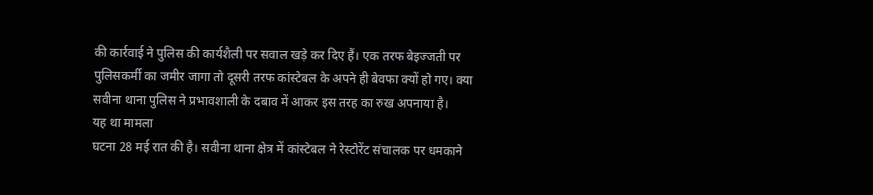की कार्रवाई ने पुलिस की कार्यशैली पर सवाल खड़े कर दिए हैं। एक तरफ बेइज्जती पर पुलिसकर्मी का जमीर जागा तो दूसरी तरफ कांस्टेबल के अपने ही बेवफा क्यों हो गए। क्या सवीना थाना पुलिस ने प्रभावशाली के दबाव में आकर इस तरह का रुख अपनाया है।
यह था मामला
घटना 28 मई रात की है। सवीना थाना क्षेत्र में कांस्टेबल ने रेस्टोरेंट संचालक पर धमकाने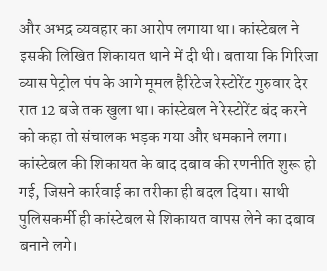और अभद्र व्यवहार का आरोप लगाया था। कांस्टेबल ने इसकी लिखित शिकायत थाने में दी थी। बताया कि गिरिजा व्यास पेट्रोल पंप के आगे मूमल हैरिटेज रेस्टोरेंट गुरुवार देर रात 12 बजे तक खुला था। कांस्टेबल ने रेस्टोरेंट बंद करने को कहा तो संचालक भड़क गया और धमकाने लगा। कांस्टेबल की शिकायत के बाद दबाव की रणनीति शुरू हो गई, जिसने कार्रवाई का तरीका ही बदल दिया। साथी पुलिसकर्मी ही कांस्टेबल से शिकायत वापस लेने का दबाव बनाने लगे।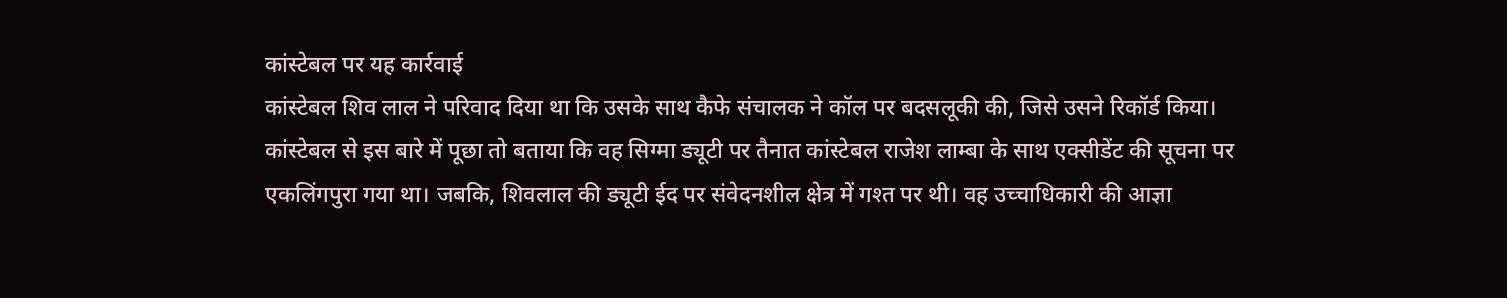कांस्टेबल पर यह कार्रवाई
कांस्टेबल शिव लाल ने परिवाद दिया था कि उसके साथ कैफे संचालक ने कॉल पर बदसलूकी की, जिसे उसने रिकॉर्ड किया। कांस्टेबल से इस बारे में पूछा तो बताया कि वह सिग्मा ड्यूटी पर तैनात कांस्टेबल राजेश लाम्बा के साथ एक्सीडेंट की सूचना पर एकलिंगपुरा गया था। जबकि, शिवलाल की ड्यूटी ईद पर संवेदनशील क्षेत्र में गश्त पर थी। वह उच्चाधिकारी की आज्ञा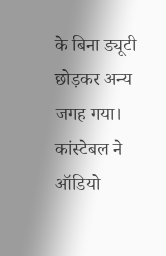के बिना ड्यूटी छोड़कर अन्य जगह गया। कांस्टेबल ने ऑडियो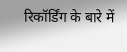रिकॉर्डिंग के बारे में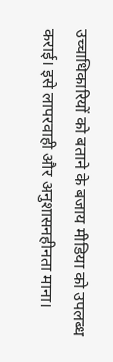उच्चाधिकारियों को बताने के बजाय मीडिया को उपलब्ध कराई। इसे लापरवाही और अनुशासनहीनता माना।